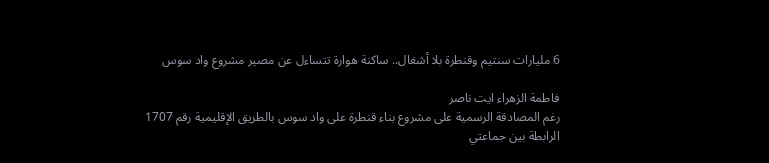6 مليارات سنتيم وقنطرة بلا أشغال.. ساكنة هوارة تتساءل عن مصير مشروع واد سوس

فاطمة الزهراء ايت ناصر
رغم المصادقة الرسمية على مشروع بناء قنطرة على واد سوس بالطريق الإقليمية رقم 1707 الرابطة بين جماعتي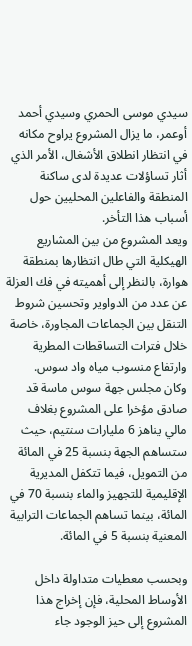سيدي موسى الحمري وسيدي أحمد أوعمر، ما يزال المشروع يراوح مكانه في انتظار انطلاق الأشغال، الأمر الذي أثار تساؤلات عديدة لدى ساكنة المنطقة والفاعلين المحليين حول أسباب هذا التأخر.
ويعد المشروع من بين المشاريع الهيكلية التي طال انتظارها بمنطقة هوارة، بالنظر إلى أهميته في فك العزلة عن عدد من الدواوير وتحسين شروط التنقل بين الجماعات المجاورة، خاصة خلال فترات التساقطات المطرية وارتفاع منسوب مياه واد سوس.
وكان مجلس جهة سوس ماسة قد صادق مؤخرا على المشروع بغلاف مالي يناهز 6 مليارات سنتيم، حيث ستساهم الجهة بنسبة 25 في المائة من التمويل، فيما تتكفل المديرية الإقليمية للتجهيز والماء بنسبة 70 في المائة، بينما تساهم الجماعات الترابية المعنية بنسبة 5 في المائة.

وبحسب معطيات متداولة داخل الأوساط المحلية، فإن إخراج هذا المشروع إلى حيز الوجود جاء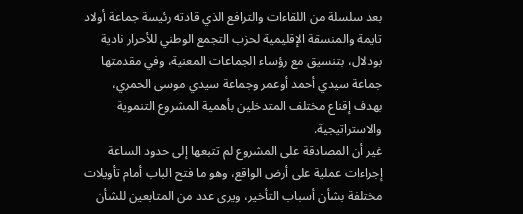بعد سلسلة من اللقاءات والترافع الذي قادته رئيسة جماعة أولاد تايمة والمنسقة الإقليمية لحزب التجمع الوطني للأحرار نادية بودلال، بتنسيق مع رؤساء الجماعات المعنية، وفي مقدمتها جماعة سيدي أحمد أوعمر وجماعة سيدي موسى الحمري، بهدف إقناع مختلف المتدخلين بأهمية المشروع التنموية والاستراتيجية.
غير أن المصادقة على المشروع لم تتبعها إلى حدود الساعة إجراءات عملية على أرض الواقع، وهو ما فتح الباب أمام تأويلات مختلفة بشأن أسباب التأخير، ويرى عدد من المتابعين للشأن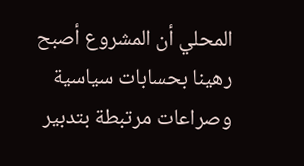المحلي أن المشروع أصبح رهينا بحسابات سياسية وصراعات مرتبطة بتدبير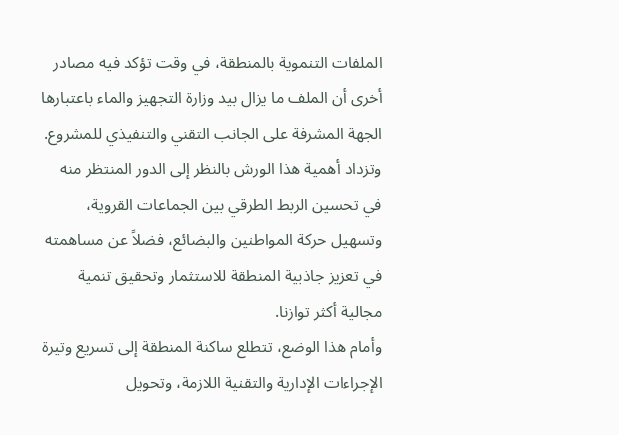الملفات التنموية بالمنطقة، في وقت تؤكد فيه مصادر أخرى أن الملف ما يزال بيد وزارة التجهيز والماء باعتبارها الجهة المشرفة على الجانب التقني والتنفيذي للمشروع.
وتزداد أهمية هذا الورش بالنظر إلى الدور المنتظر منه في تحسين الربط الطرقي بين الجماعات القروية، وتسهيل حركة المواطنين والبضائع، فضلاً عن مساهمته في تعزيز جاذبية المنطقة للاستثمار وتحقيق تنمية مجالية أكثر توازنا.
وأمام هذا الوضع، تتطلع ساكنة المنطقة إلى تسريع وتيرة الإجراءات الإدارية والتقنية اللازمة، وتحويل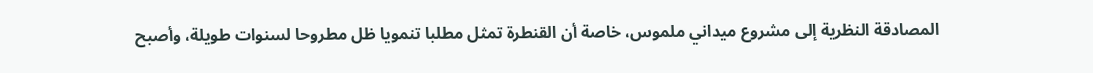المصادقة النظرية إلى مشروع ميداني ملموس، خاصة أن القنطرة تمثل مطلبا تنمويا ظل مطروحا لسنوات طويلة، وأصبح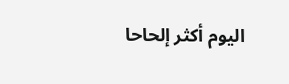اليوم أكثر إلحاحا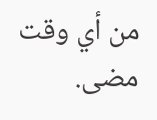من أي وقت مضى.